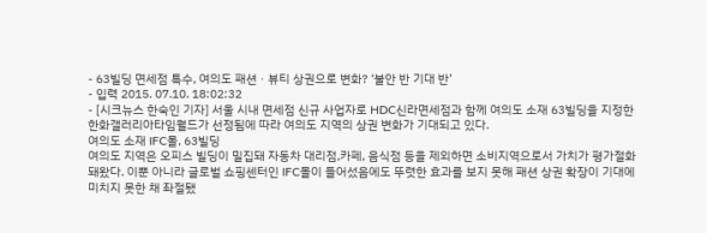- 63빌딩 면세점 특수, 여의도 패션ㆍ뷰티 상권으로 변화? ‘불안 반 기대 반’
- 입력 2015. 07.10. 18:02:32
- [시크뉴스 한숙인 기자] 서울 시내 면세점 신규 사업자로 HDC신라면세점과 함께 여의도 소재 63빌딩을 지정한 한화갤러리아타임월드가 선정됨에 따라 여의도 지역의 상권 변화가 기대되고 있다.
여의도 소재 IFC몰, 63빌딩
여의도 지역은 오피스 빌딩이 밀집돼 자동차 대리점,카페, 음식점 등을 제외하면 소비지역으로서 가치가 평가절화 돼왔다. 이뿐 아니라 글로벌 쇼핑센터인 IFC몰이 들어섰음에도 뚜렷한 효과를 보지 못해 패션 상권 확장이 기대에 미치지 못한 채 좌절됐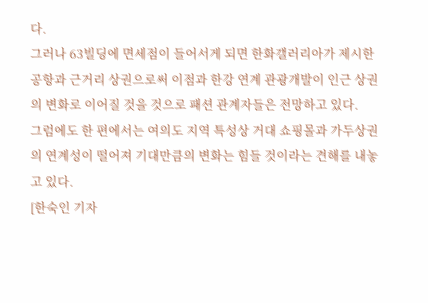다.
그러나 63빌딩에 면세점이 들어서게 되면 한화갤러리아가 제시한 공항과 근거리 상권으로써 이점과 한강 연계 관광개발이 인근 상권의 변화로 이어질 것을 것으로 패션 관계자들은 전망하고 있다.
그럼에도 한 편에서는 여의도 지역 특성상 거대 쇼핑몰과 가두상권의 연계성이 떨어져 기대만큼의 변화는 힘들 것이라는 견해를 내놓고 있다.
[한숙인 기자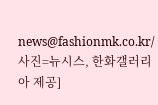news@fashionmk.co.kr/ 사진=뉴시스, 한화갤러리아 제공]